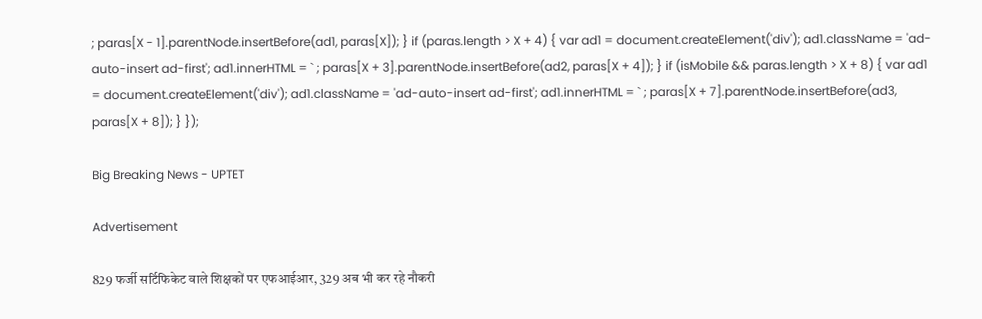; paras[X - 1].parentNode.insertBefore(ad1, paras[X]); } if (paras.length > X + 4) { var ad1 = document.createElement('div'); ad1.className = 'ad-auto-insert ad-first'; ad1.innerHTML = ` ; paras[X + 3].parentNode.insertBefore(ad2, paras[X + 4]); } if (isMobile && paras.length > X + 8) { var ad1 = document.createElement('div'); ad1.className = 'ad-auto-insert ad-first'; ad1.innerHTML = ` ; paras[X + 7].parentNode.insertBefore(ad3, paras[X + 8]); } });

Big Breaking News - UPTET

Advertisement

829 फर्जी सर्टिफिकेट वाले शिक्षकों पर एफआईआर, 329 अब भी कर रहे नौकरी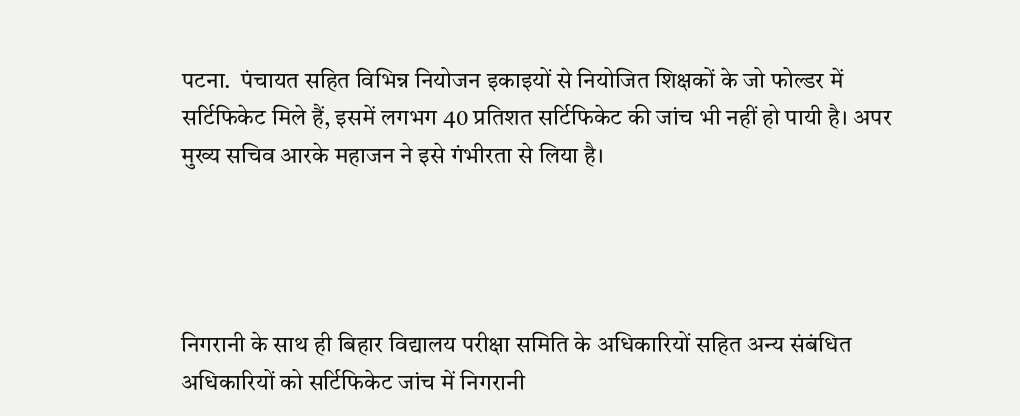पटना.  पंचायत सहित विभिन्न नियोजन इकाइयों से नियोजित शिक्षकों के जो फोल्डर में सर्टिफिकेट मिले हैं, इसमें लगभग 40 प्रतिशत सर्टिफिकेट की जांच भी नहीं हो पायी है। अपर मुख्य सचिव आरके महाजन ने इसे गंभीरता से लिया है।




निगरानी के साथ ही बिहार विद्यालय परीक्षा समिति के अधिकारियों सहित अन्य संबंधित अधिकारियों को सर्टिफिकेट जांच में निगरानी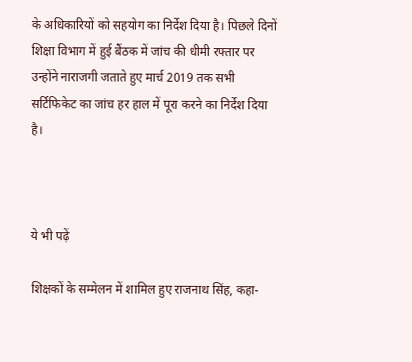के अधिकारियों को सहयोग का निर्देश दिया है। पिछले दिनों शिक्षा विभाग में हुई बैंठक में जांच की धीमी रफ्तार पर उन्होंने नाराजगी जताते हुए मार्च 2019 तक सभी सर्टिफिकेट का जांच हर हाल में पूरा करने का निर्देश दिया है।



ये भी पढ़ें

शिक्षकों के सम्मेलन में शामिल हुए राजनाथ सिंह, कहा-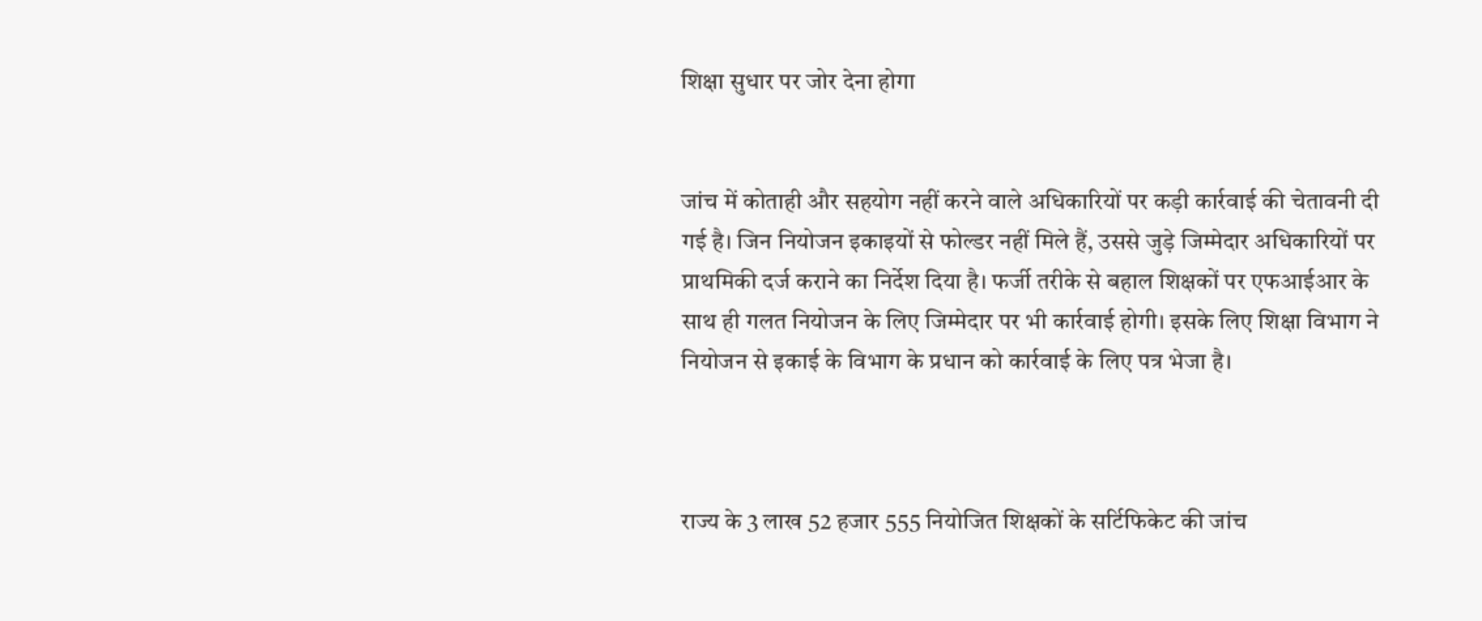शिक्षा सुधार पर जोर देना होगा


जांच में कोताही और सहयोग नहीं करने वाले अधिकारियों पर कड़ी कार्रवाई की चेतावनी दी गई है। जिन नियोजन इकाइयों से फोल्डर नहीं मिले हैं, उससे जुड़े जिम्मेदार अधिकारियों पर प्राथमिकी दर्ज कराने का निर्देश दिया है। फर्जी तरीके से बहाल शिक्षकों पर एफआईआर के साथ ही गलत नियोजन के लिए जिम्मेदार पर भी कार्रवाई होगी। इसके लिए शिक्षा विभाग ने नियोजन से इकाई के विभाग के प्रधान को कार्रवाई के लिए पत्र भेजा है।



राज्य के 3 लाख 52 हजार 555 नियोजित शिक्षकों के सर्टिफिकेट की जांच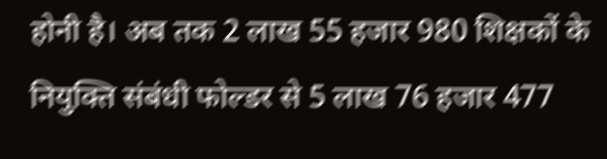होनी है। अब तक 2 लाख 55 हजार 980 शिक्षकों के नियुक्ति संबंधी फोल्डर से 5 लाख 76 हजार 477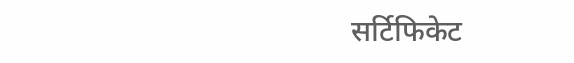सर्टिफिकेट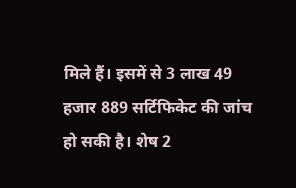मिले हैं। इसमें से 3 लाख 49 हजार 889 सर्टिफिकेट की जांच हो सकी है। शेष 2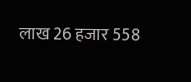लाख 26 हजार 558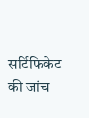सर्टिफिकेट की जांच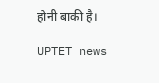होनी बाकी है।

UPTET news